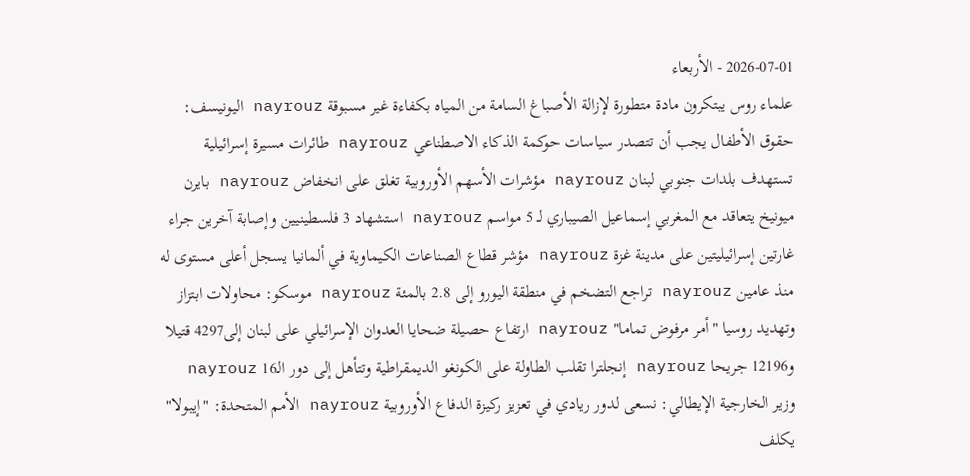2026-07-01 - الأربعاء
علماء روس يبتكرون مادة متطورة لإزالة الأصباغ السامة من المياه بكفاءة غير مسبوقة nayrouz اليونيسف: حقوق الأطفال يجب أن تتصدر سياسات حوكمة الذكاء الاصطناعي nayrouz طائرات مسيرة إسرائيلية تستهدف بلدات جنوبي لبنان nayrouz مؤشرات الأسهم الأوروبية تغلق على انخفاض nayrouz بايرن ميونيخ يتعاقد مع المغربي إسماعيل الصيباري لـ 5 مواسم nayrouz استشهاد 3 فلسطينيين وإصابة آخرين جراء غارتين إسرائيليتين على مدينة غزة nayrouz مؤشر قطاع الصناعات الكيماوية في ألمانيا يسجل أعلى مستوى له منذ عامين nayrouz تراجع التضخم في منطقة اليورو إلى 2.8 بالمئة nayrouz موسكو: محاولات ابتزاز وتهديد روسيا "أمر مرفوض تماما" nayrouz ارتفاع حصيلة ضحايا العدوان الإسرائيلي على لبنان إلى4297 قتيلا و12196 جريحا nayrouz إنجلترا تقلب الطاولة على الكونغو الديمقراطية وتتأهل إلى دور الـ16 nayrouz وزير الخارجية الإيطالي: نسعى لدور ريادي في تعزيز ركيزة الدفاع الأوروبية nayrouz الأمم المتحدة: "إيبولا" يكلف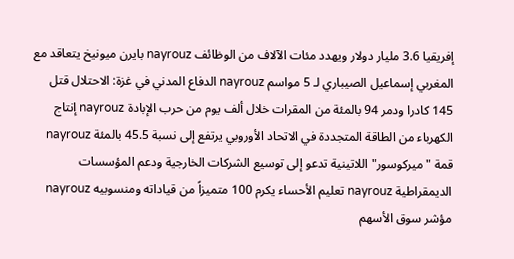إفريقيا 3.6 مليار دولار ويهدد مئات الآلاف من الوظائف nayrouz بايرن ميونيخ يتعاقد مع المغربي إسماعيل الصيباري لـ 5 مواسم nayrouz الدفاع المدني في غزة: الاحتلال قتل 145 كادرا ودمر 94 بالمئة من المقرات خلال ألف يوم من حرب الإبادة nayrouz إنتاج الكهرباء من الطاقة المتجددة في الاتحاد الأوروبي يرتفع إلى نسبة 45.5 بالمئة nayrouz قمة "ميركوسور" اللاتينية تدعو إلى توسيع الشركات الخارجية ودعم المؤسسات الديمقراطية nayrouz تعليم الأحساء يكرم 100 متميزاً من قياداته ومنسوبيه nayrouz مؤشر سوق الأسهم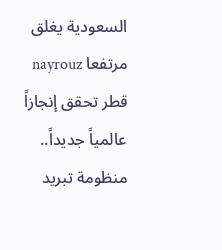السعودية يغلق مرتفعا nayrouz قطر تحقق إنجازاً عالمياً جديداً.. منظومة تبريد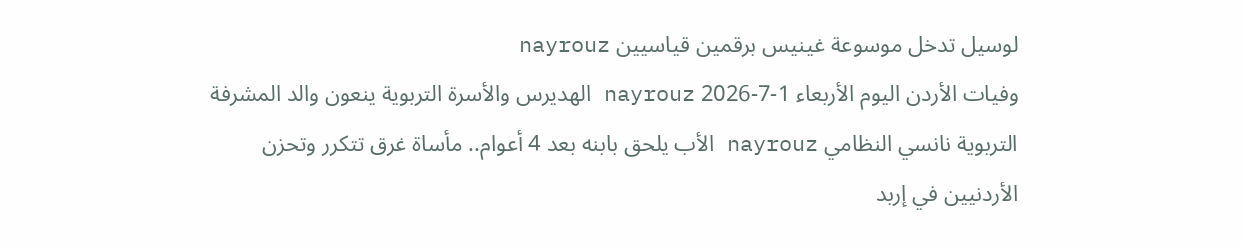لوسيل تدخل موسوعة غينيس برقمين قياسيين nayrouz
وفيات الأردن اليوم الأربعاء 1-7-2026 nayrouz الهديرس والأسرة التربوية ينعون والد المشرفة التربوية نانسي النظامي nayrouz الأب يلحق بابنه بعد 4 أعوام.. مأساة غرق تتكرر وتحزن الأردنيين في إربد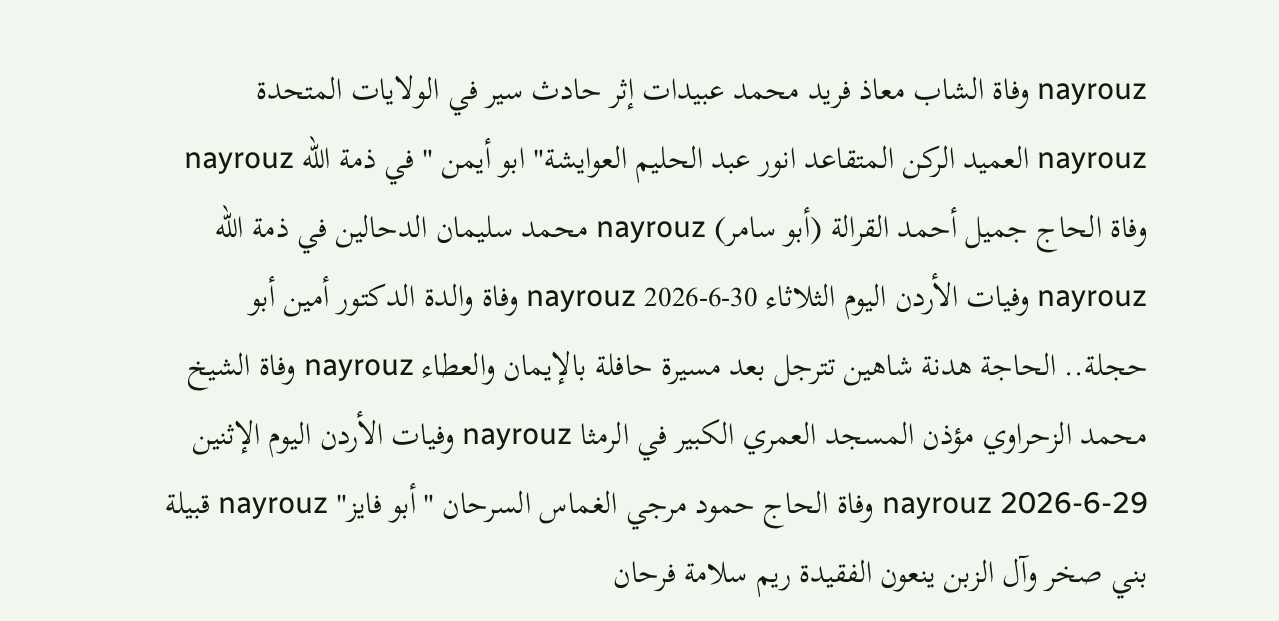nayrouz وفاة الشاب معاذ فريد محمد عبيدات إثر حادث سير في الولايات المتحدة nayrouz العميد الركن المتقاعد انور عبد الحليم العوايشة" ابو أيمن " في ذمة الله nayrouz وفاة الحاج جميل أحمد القرالة (أبو سامر) nayrouz محمد سليمان الدحالين في ذمة الله nayrouz وفيات الأردن اليوم الثلاثاء 30-6-2026 nayrouz وفاة والدة الدكتور أمين أبو حجلة.. الحاجة هدنة شاهين تترجل بعد مسيرة حافلة بالإيمان والعطاء nayrouz وفاة الشيخ محمد الزحراوي مؤذن المسجد العمري الكبير في الرمثا nayrouz وفيات الأردن اليوم الإثنين 29-6-2026 nayrouz وفاة الحاج حمود مرجي الغماس السرحان "أبو فايز" nayrouz قبيلة بني صخر وآل الزبن ينعون الفقيدة ريم سلامة فرحان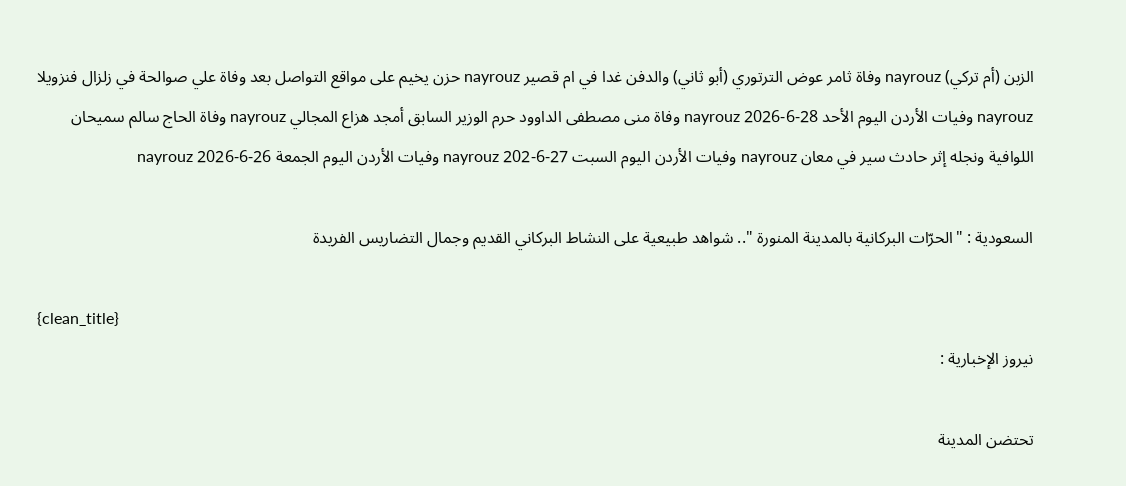الزبن (أم تركي) nayrouz وفاة ثامر عوض الترتوري (أبو ثاني) والدفن غدا في ام قصير nayrouz حزن يخيم على مواقع التواصل بعد وفاة علي صوالحة في زلزال فنزويلا nayrouz وفيات الأردن اليوم الأحد 28-6-2026 nayrouz وفاة منى مصطفى الداوود حرم الوزير السابق أمجد هزاع المجالي nayrouz وفاة الحاج سالم سميحان اللوافية ونجله إثر حادث سير في معان nayrouz وفيات الأردن اليوم السبت 27-6-202 nayrouz وفيات الأردن اليوم الجمعة 26-6-2026 nayrouz

السعودية : "الحرّات البركانية بالمدينة المنورة ".. شواهد طبيعية على النشاط البركاني القديم وجمال التضاريس الفريدة

{clean_title}
نيروز الإخبارية :

تحتضن المدينة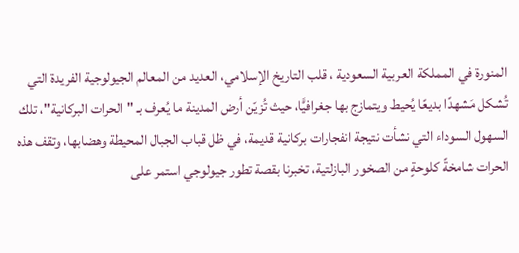المنورة في المملكة العربية السعودية ، قلب التاريخ الإسلامي، العديد من المعالم الجيولوجية الفريدة التي تُشكل مَشهدًا بديعًا يُحيط ويتمازج بها جغرافيًّا، حيث تُزيّن أرض المدينة ما يُعرف بـ "الحرات البركانية"، تلك السهول السوداء التي نشأت نتيجة انفجارات بركانية قديمة، في ظل قباب الجبال المحيطة وهضابها، وتقف هذه الحرات شامخةً كلوحةٍ من الصخور البازلتية، تخبرنا بقصة تطور جيولوجي استمر على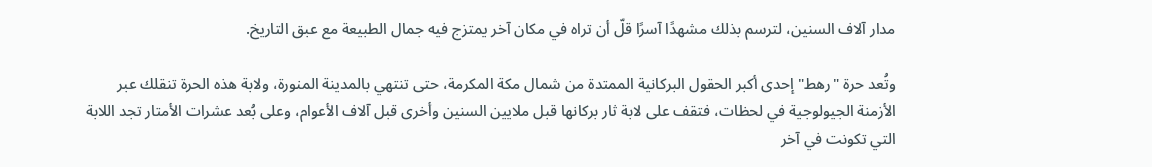مدار آلاف السنين، لترسم بذلك مشهدًا آسرًا قلّ أن تراه في مكان آخر يمتزج فيه جمال الطبيعة مع عبق التاريخ.

وتُعد حرة "رهط" إحدى أكبر الحقول البركانية الممتدة من شمال مكة المكرمة، حتى تنتهي بالمدينة المنورة، ولابة هذه الحرة تنقلك عبر الأزمنة الجيولوجية في لحظات، فتقف على لابة ثار بركانها قبل ملايين السنين وأخرى قبل آلاف الأعوام، وعلى بُعد عشرات الأمتار تجد اللابة التي تكونت في آخر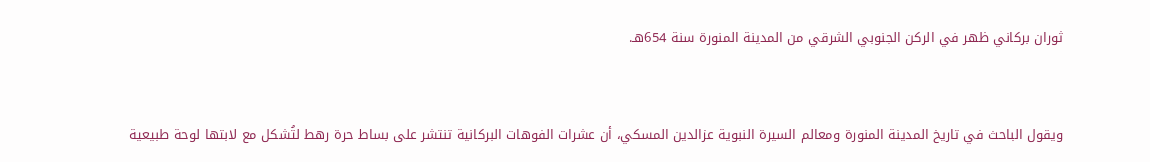ثوران بركاني ظهر في الركن الجنوبي الشرقي من المدينة المنورة سنة 654هـ.


ويقول الباحث في تاريخ المدينة المنورة ومعالم السيرة النبوية عزالدين المسكي، أن عشرات الفوهات البركانية تنتشر على بساط حرة رهط لتُشكل مع لابتها لوحة طبيعية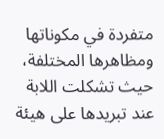متفردة في مكوناتها ومظاهرها المختلفة، حيث تشكلت اللابة عند تبريدها على هيئة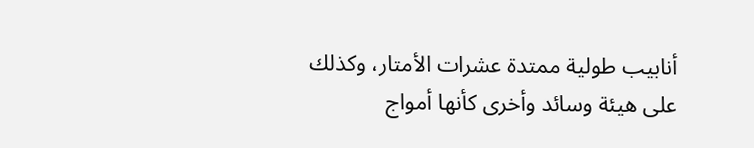أنابيب طولية ممتدة عشرات الأمتار، وكذلك على هيئة وسائد وأخرى كأنها أمواج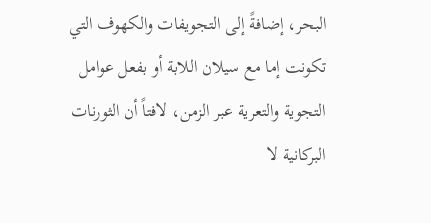البحر، إضافةً إلى التجويفات والكهوف التي تكونت إما مع سيلان اللابة أو بفعل عوامل التجوية والتعرية عبر الزمن، لافتاً أن الثورنات البركانية لا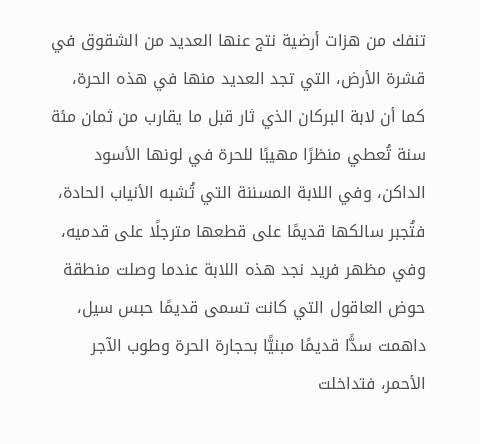تنفك من هزات أرضية نتج عنها العديد من الشقوق في قشرة الأرض، التي تجد العديد منها في هذه الحرة، كما أن لابة البركان الذي ثار قبل ما يقارب من ثمان مئة سنة تُعطي منظرًا مهيبًا للحرة في لونها الأسود الداكن، وفي اللابة المسننة التي تُشبه الأنياب الحادة، فتُجبر سالكها قديمًا على قطعها مترجلًا على قدميه، وفي مظهر فريد نجد هذه اللابة عندما وصلت منطقة حوض العاقول التي كانت تسمى قديمًا حبس سيل، داهمت سدًّا قديمًا مبنيًّا بحجارة الحرة وطوب الآجر الأحمر، فتداخلت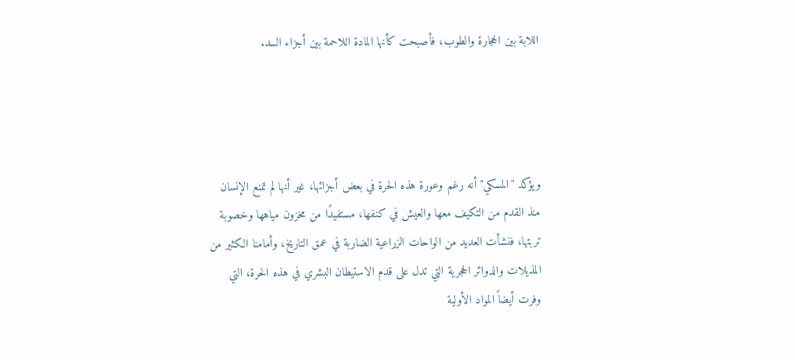اللابة بين الحجارة والطوب، فأصبحت كأنها المادة اللاحمة بين أجزاء السد.




ويؤكد "المسكي" أنه رغم وعورة هذه الحرة في بعض أجزائها، غير أنها لم تمنع الإنسان منذ القدم من التكيف معها والعيش في كنفها، مستفيدًا من مخزون مياهها وخصوبة تربتها، فنشأت العديد من الواحات الزراعية الضاربة في عمق التاريخ، وأمامنا الكثير من المذيلات والدوائر الحجرية التي تدل على قدم الاستيطان البشري في هذه الحرة، التي وفرت أيضاً المواد الأولية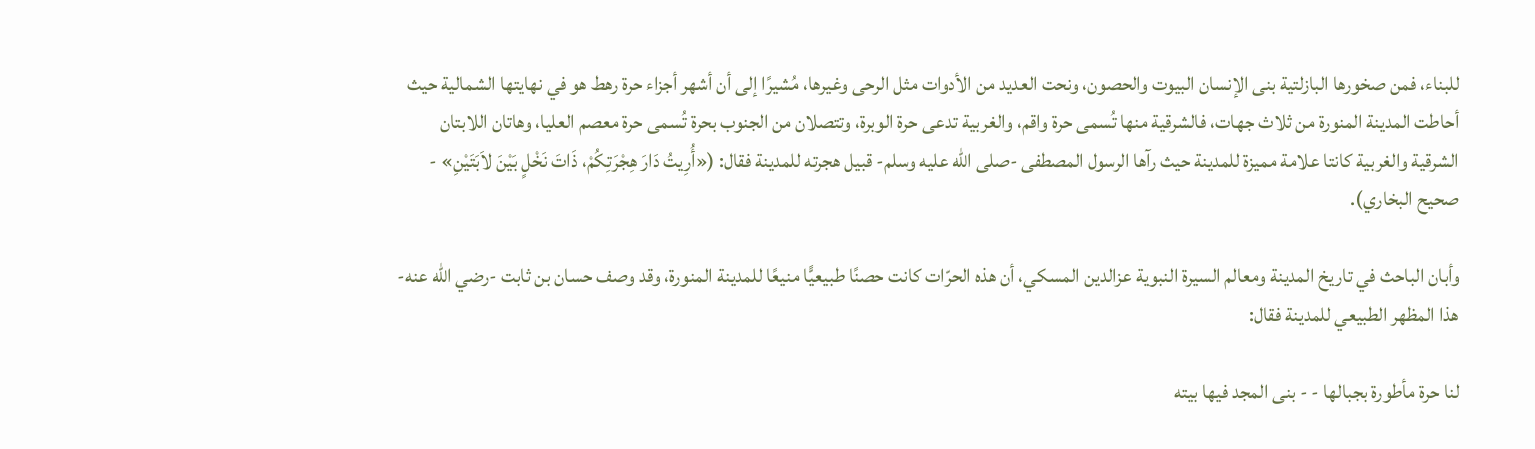للبناء، فمن صخورها البازلتية بنى الإنسان البيوت والحصون، ونحت العديد من الأدوات مثل الرحى وغيرها، مُشيرًا إلى أن أشهر أجزاء حرة رهط هو في نهايتها الشمالية حيث أحاطت المدينة المنورة من ثلاث جهات، فالشرقية منها تُسمى حرة واقم، والغربية تدعى حرة الوبرة، وتتصلان من الجنوب بحرة تُسمى حرة معصم العليا، وهاتان اللابتان الشرقية والغربية كانتا علامة مميزة للمدينة حيث رآها الرسول المصطفى -صلى الله عليه وسلم- قبيل هجرته للمدينة فقال: («أُرِيتُ دَارَ هِجْرَتِكُمْ، ذَاتَ نَخْلٍ بَيْنَ لاَبَتَيْنِ» - صحيح البخاري).

وأبان الباحث في تاريخ المدينة ومعالم السيرة النبوية عزالدين المسكي، أن هذه الحرّات كانت حصنًا طبيعيًّا منيعًا للمدينة المنورة، وقد وصف حسان بن ثابت -رضي الله عنه- هذا المظهر الطبيعي للمدينة فقال:

لنا حرة مأطورة بجبالها - - بنى المجد فيها بيته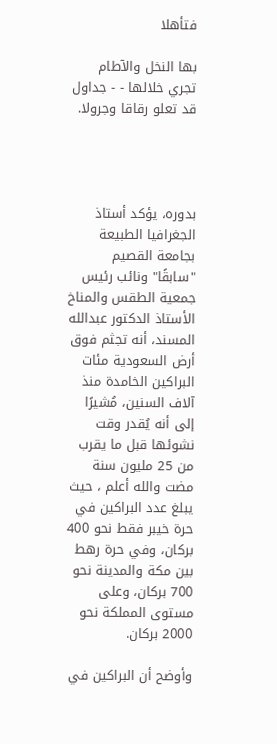فتأهلا

بها النخل والآطام تجري خلالها - - جداول قد تعلو رقاقا وجرولا.




بدوره، يؤكد أستاذ الجغرافيا الطبيعة بجامعة القصيم "سابقًا" ونائب رئيس جمعية الطقس والمناخ الأستاذ الدكتور عبدالله المسند، أنه تجثم فوق أرض السعودية مئات البراكين الخامدة منذ آلاف السنين، مُشيرًا إلى أنه يُقدر وقت نشوئها قبل ما يقرب من 25 مليون سنة مضت والله أعلم ، حيث يبلغ عدد البراكين في حرة خيبر فقط نحو 400 بركان، وفي حرة رهط بين مكة والمدينة نحو 700 بركان، وعلى مستوى المملكة نحو 2000 بركان.

وأوضح أن البراكين في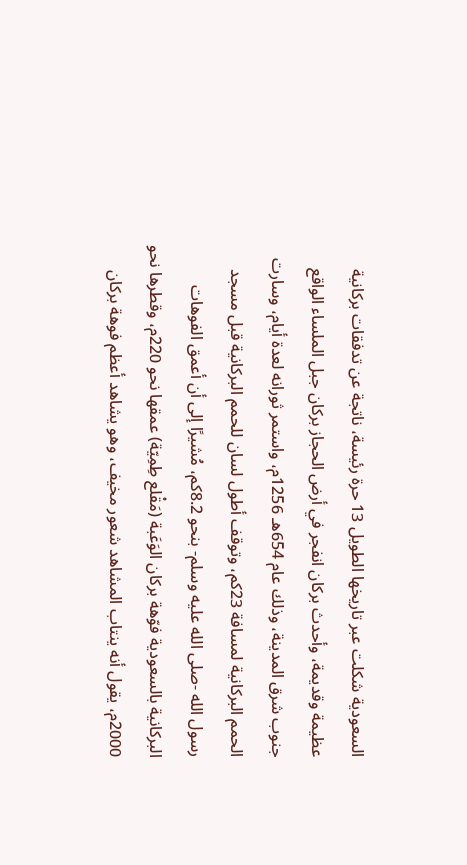السعودية شكلت عبر تاريخها الطويل 13 حرة رئيسة، ناتجة عن تدفقات بركانية عظيمة وقديمة، وأحدث بركان انفجر في أرض الحجاز بركان جبل الملساء الواقع جنوب شرق المدينة، وذلك عام 654هـ 1256م، واستمر ثورانه لعدة أيام، وسارت الحمم البركانية لمسافة 23كم، وتوقف أطول لسان للحمم البركانية قبل مسجد رسول الله -صلى الله عليه وسلم- بنحو 8.2كم، مُشيرًا إلى أن أعمق الفوهات البركانية بالسعودية فوّهة بركان الوَعَبة (مَقْلع طِمِيّة) عمقها نحو 220م، وقطرها نحو 2000م، يقول أنه ينتاب المشاهد شعور مخيف، وهو يشاهد أعظم فوهة بركان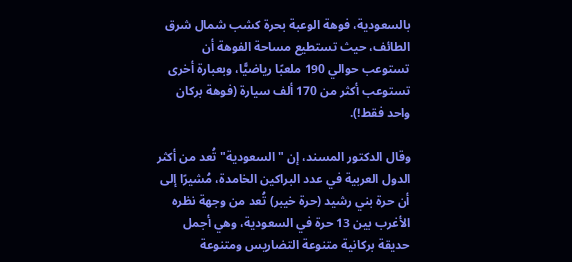بالسعودية، فوهة الوعبة بحرة كشب شمال شرق الطائف، حيث تستطيع مساحة الفوهة أن تستوعب حوالي 190 ملعبًا رياضيًّا، وبعبارة أخرى تستوعب أكثر من 170 ألف سيارة (فوهة بركان واحد فقط!).

وقال الدكتور المسند، إن "السعودية" تُعد من أكثر الدول العربية في عدد البراكين الخامدة، مُشيرًا إلى أن حرة بني رشيد (حرة خيبر) تُعد من وجهة نظره الأغرب بين 13 حرة في السعودية، وهي أجمل حديقة بركانية متنوعة التضاريس ومتنوعة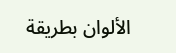الألوان بطريقة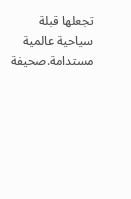تجعلها قبلة سياحية عالمية مستدامة.صحيفة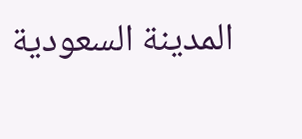المدينة السعودية